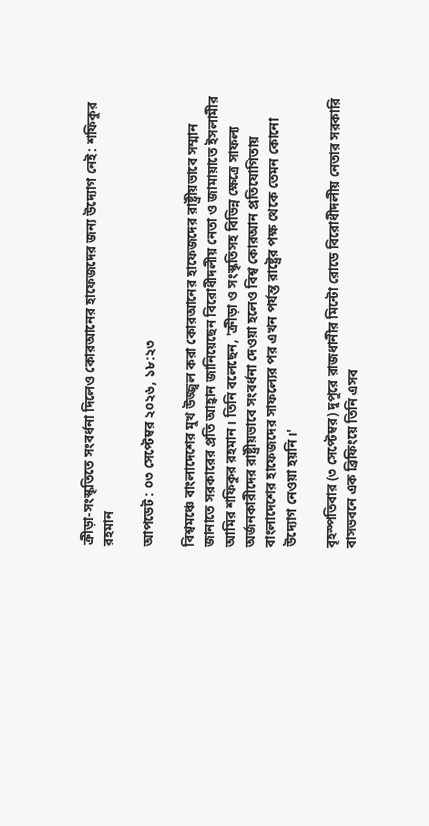ক্রীড়া-সংস্কৃতিতে সংবর্ধনা দিলেও কোরআনের হাফেজদের জন্য উদ্যোগ নেই: শফিকুর রহমান

আপডেট : ০৩ সেপ্টেম্বর ২০২৬, ১৮:২৩

বিশ্বমঞ্চে বাংলাদেশের মুখ উজ্জ্বল করা কোরআনের হাফেজদের রাষ্ট্রীয়ভাবে সম্মান জানাতে সরকারের প্রতি আহ্বান জানিয়েছেন বিরোধীদলীয় নেতা ও জামায়াতে ইসলামীর আমির শফিকুর রহমান। তিনি বলেছেন, 'ক্রীড়া ও সংস্কৃতিসহ বিভিন্ন ক্ষেত্রে সাফল্য অর্জনকারীদের রাষ্ট্রীয়ভাবে সংবর্ধনা দেওয়া হলেও বিশ্ব কোরআন প্রতিযোগিতায় বাংলাদেশের হাফেজদের সাফল্যের পর এখন পর্যন্ত রাষ্ট্রের পক্ষ থেকে তেমন কোনো উদ্যোগ নেওয়া হয়নি।'

বৃহস্পতিবার (৩ সেপ্টেম্বর) দুপুরে রাজধানীর মিন্টো রোডে বিরোধীদলীয় নেতার সরকারি বাসভবনে এক ব্রিফিংয়ে তিনি এসব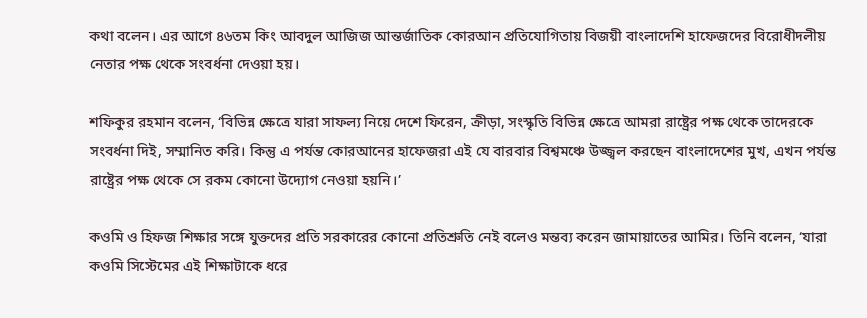কথা বলেন। এর আগে ৪৬তম কিং আবদুল আজিজ আন্তর্জাতিক কোরআন প্রতিযোগিতায় বিজয়ী বাংলাদেশি হাফেজদের বিরোধীদলীয় নেতার পক্ষ থেকে সংবর্ধনা দেওয়া হয়।

শফিকুর রহমান বলেন, ‘বিভিন্ন ক্ষেত্রে যারা সাফল্য নিয়ে দেশে ফিরেন, ক্রীড়া, সংস্কৃতি বিভিন্ন ক্ষেত্রে আমরা রাষ্ট্রের পক্ষ থেকে তাদেরকে সংবর্ধনা দিই, সম্মানিত করি। কিন্তু এ পর্যন্ত কোরআনের হাফেজরা এই যে বারবার বিশ্বমঞ্চে উজ্জ্বল করছেন বাংলাদেশের মুখ, এখন পর্যন্ত রাষ্ট্রের পক্ষ থেকে সে রকম কোনো উদ্যোগ নেওয়া হয়নি।’

কওমি ও হিফজ শিক্ষার সঙ্গে যুক্তদের প্রতি সরকারের কোনো প্রতিশ্রুতি নেই বলেও মন্তব্য করেন জামায়াতের আমির। তিনি বলেন, ‘যারা কওমি সিস্টেমের এই শিক্ষাটাকে ধরে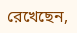রেখেছেন,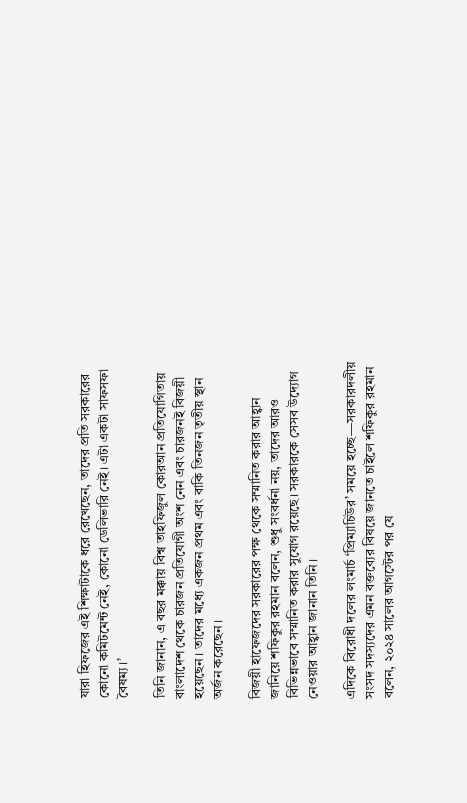যারা হিফজের এই শিক্ষাটাকে ধরে রেখেছেন, তাদের প্রতি সরকারের কোনো কমিটমেন্ট নেই, কোনো ডেলিভারি নেই। এটা একটা সাফসফা বৈষম্য।’

তিনি জানান, এ বছর মক্কায় বিশ্ব তাহফিজুল কোরআন প্রতিযোগিতায় বাংলাদেশ থেকে চারজন প্রতিযোগী অংশ নেন এবং চারজনই বিজয়ী হয়েছেন। তাদের মধ্যে একজন প্রথম এবং বাকি তিনজন তৃতীয় স্থান অর্জন করেছেন।

বিজয়ী হাফেজদের সরকারের পক্ষ থেকে সম্মানিত করার আহ্বান জানিয়ে শফিকুর রহমান বলেন, শুধু সংবর্ধনা নয়, তাদের আরও বিভিন্নভাবে সম্মানিত করার সুযোগ রয়েছে। সরকারকে সেসব উদ্যোগ নেওয়ার আহ্বান জানান তিনি।

এদিকে বিরোধী দলের লংমার্চ ‘প্রিম্যাচিউর’ সময়ে হচ্ছে—সরকারদলীয় সংসদ সদস্যদের এমন বক্তব্যের বিষয়ে জানতে চাইলে শফিকুর রহমান বলেন, ২০২৪ সালের আগস্টের পর যে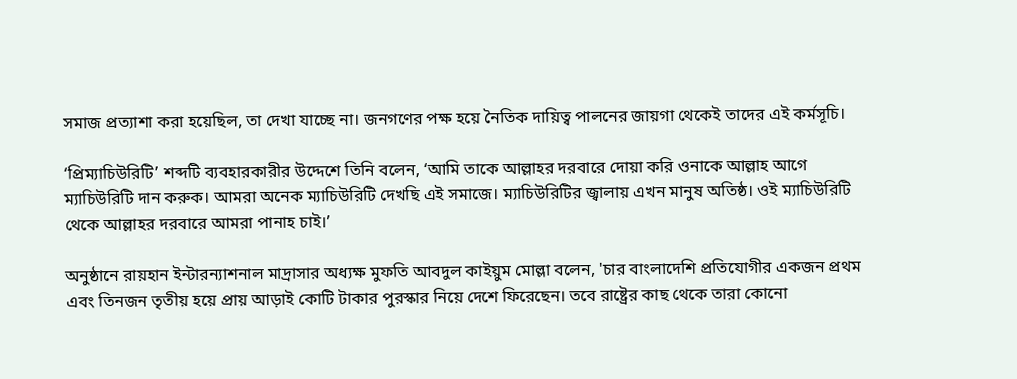সমাজ প্রত্যাশা করা হয়েছিল, তা দেখা যাচ্ছে না। জনগণের পক্ষ হয়ে নৈতিক দায়িত্ব পালনের জায়গা থেকেই তাদের এই কর্মসূচি।

‘প্রিম্যাচিউরিটি’ শব্দটি ব্যবহারকারীর উদ্দেশে তিনি বলেন, ‘আমি তাকে আল্লাহর দরবারে দোয়া করি ওনাকে আল্লাহ আগে ম্যাচিউরিটি দান করুক। আমরা অনেক ম্যাচিউরিটি দেখছি এই সমাজে। ম্যাচিউরিটির জ্বালায় এখন মানুষ অতিষ্ঠ। ওই ম্যাচিউরিটি থেকে আল্লাহর দরবারে আমরা পানাহ চাই।’

অনুষ্ঠানে রায়হান ইন্টারন্যাশনাল মাদ্রাসার অধ্যক্ষ মুফতি আবদুল কাইয়ুম মোল্লা বলেন, 'চার বাংলাদেশি প্রতিযোগীর একজন প্রথম এবং তিনজন তৃতীয় হয়ে প্রায় আড়াই কোটি টাকার পুরস্কার নিয়ে দেশে ফিরেছেন। তবে রাষ্ট্রের কাছ থেকে তারা কোনো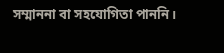সম্মাননা বা সহযোগিতা পাননি।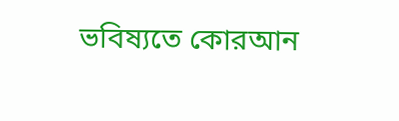ভবিষ্যতে কোরআন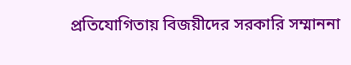প্রতিযোগিতায় বিজয়ীদের সরকারি সম্মাননা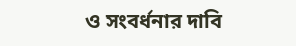ও সংবর্ধনার দাবি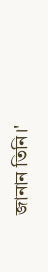জানান তিনি।'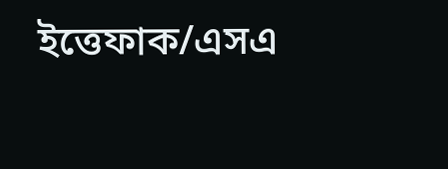ইত্তেফাক/এসএ